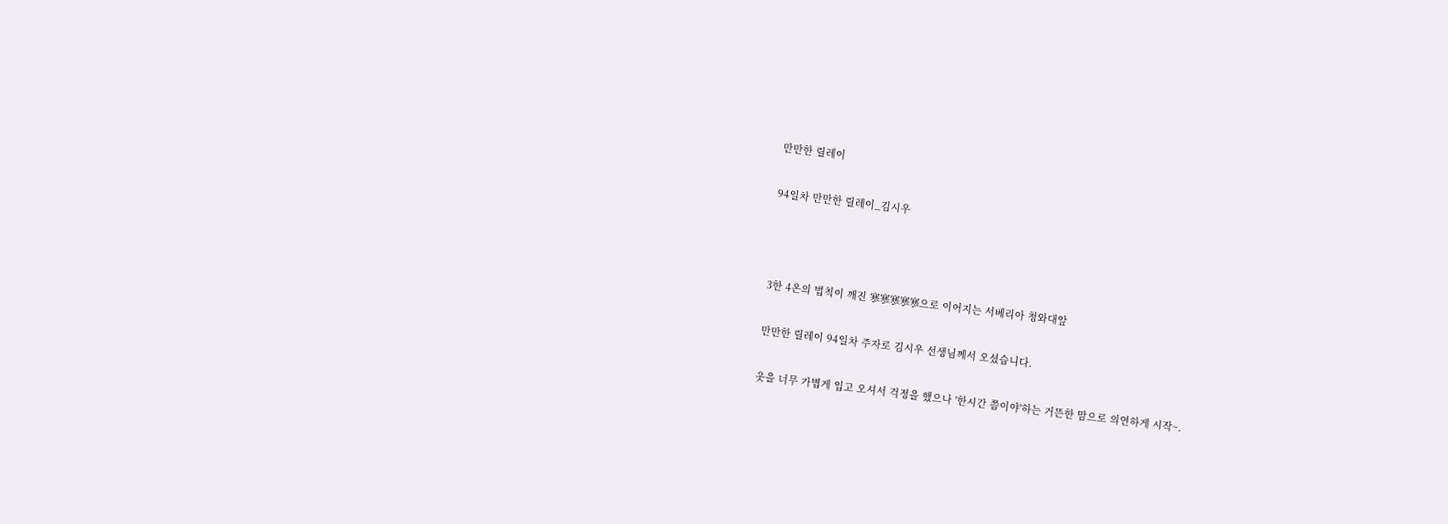만만한 릴레이

94일차 만만한 릴레이_김시우



3한 4온의 법칙이 깨진 寒寒寒寒寒으로 이어지는 서베리아 청와대앞

만만한 릴레이 94일차 주자로 김시우 선생님께서 오셨습니다.

옷을 너무 가볍게 입고 오셔서 걱정을 했으나 '한시간 쯤이야'하는 거뜬한 맘으로 의연하게 시작~.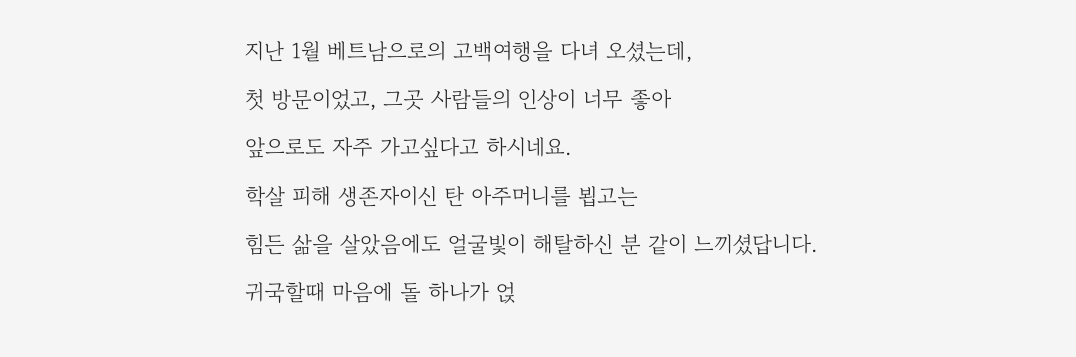지난 1월 베트남으로의 고백여행을 다녀 오셨는데,

첫 방문이었고, 그곳 사람들의 인상이 너무 좋아

앞으로도 자주 가고싶다고 하시네요.

학살 피해 생존자이신 탄 아주머니를 뵙고는

힘든 삶을 살았음에도 얼굴빛이 해탈하신 분 같이 느끼셨답니다.

귀국할때 마음에 돌 하나가 얹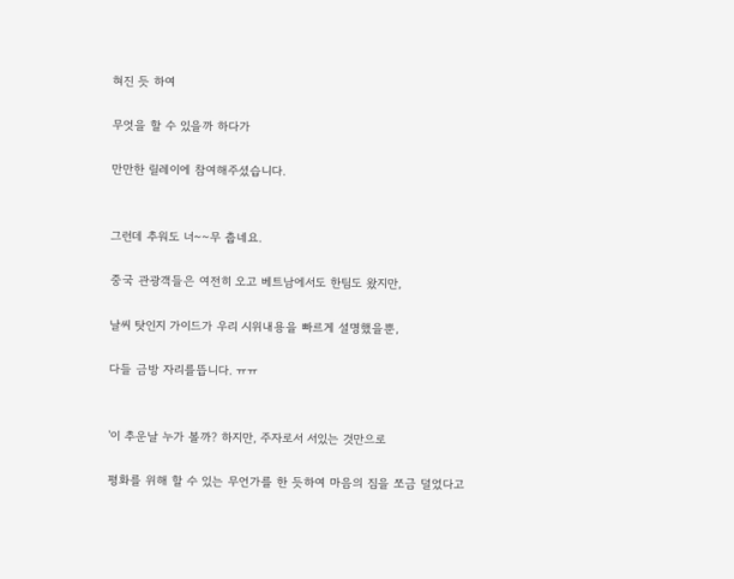혀진 듯 하여

무엇을 할 수 있을까 하다가

만만한 릴레이에 참여해주셨습니다.


그런데 추워도 너~~무 춥네요.

중국 관광객들은 여전히 오고 베트남에서도 한팀도 왔지만,

날씨 탓인지 가이드가 우리 시위내용을 빠르게 설명했을뿐,

다들 금방 자리를뜹니다. ㅠㅠ


'이 추운날 누가 볼까? 하지만, 주자로서 서있는 것만으로

평화를 위해 할 수 있는 무언가를 한 듯하여 마음의 짐을 쪼금 덜었다고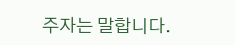주자는 말합니다.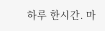하루 한시간. 마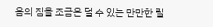음의 짐을 조금은 덜 수 있는 만만한 릴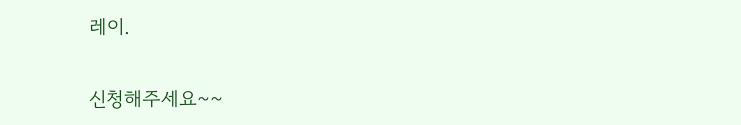레이.

신청해주세요~~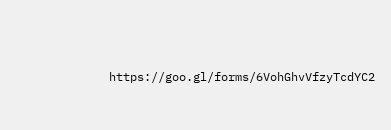https://goo.gl/forms/6VohGhvVfzyTcdYC2